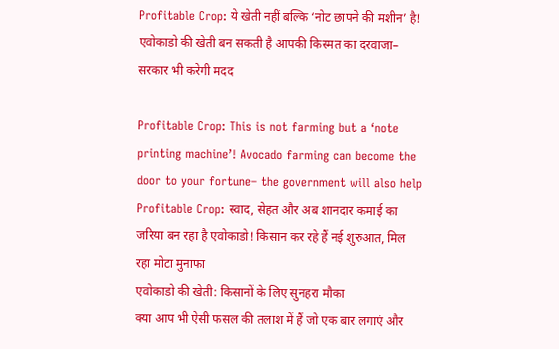Profitable Crop: ये खेती नहीं बल्कि ‘नोट छापने की मशीन’ है! एवोकाडो की खेती बन सकती है आपकी किस्मत का दरवाजा– सरकार भी करेगी मदद

Profitable Crop: This is not farming but a ‘note printing machine’! Avocado farming can become the door to your fortune– the government will also help
Profitable Crop: स्वाद, सेहत और अब शानदार कमाई का जरिया बन रहा है एवोकाडो! किसान कर रहे हैं नई शुरुआत, मिल रहा मोटा मुनाफा
एवोकाडो की खेती: किसानों के लिए सुनहरा मौका
क्या आप भी ऐसी फसल की तलाश में हैं जो एक बार लगाएं और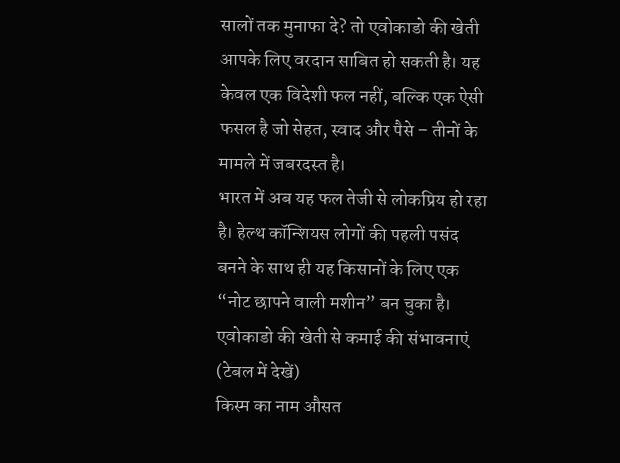सालों तक मुनाफा दे? तो एवोकाडो की खेती आपके लिए वरदान साबित हो सकती है। यह केवल एक विदेशी फल नहीं, बल्कि एक ऐसी फसल है जो सेहत, स्वाद और पैसे – तीनों के मामले में जबरदस्त है।
भारत में अब यह फल तेजी से लोकप्रिय हो रहा है। हेल्थ कॉन्शियस लोगों की पहली पसंद बनने के साथ ही यह किसानों के लिए एक “नोट छापने वाली मशीन” बन चुका है।
एवोकाडो की खेती से कमाई की संभावनाएं (टेबल में देखें)
किस्म का नाम औसत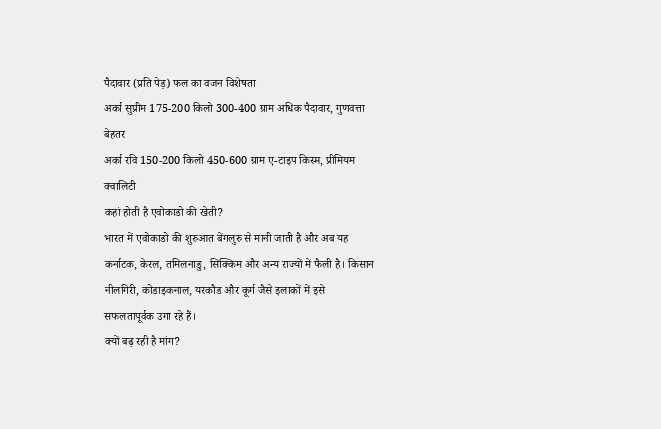पैदावार (प्रति पेड़) फल का वजन विशेषता
अर्का सुप्रीम 175-200 किलो 300-400 ग्राम अधिक पैदावार, गुणवत्ता बेहतर
अर्का रवि 150-200 किलो 450-600 ग्राम ए-टाइप किस्म, प्रीमियम क्वालिटी
कहां होती है एवोकाडो की खेती?
भारत में एवोकाडो की शुरुआत बेंगलुरु से मानी जाती है और अब यह कर्नाटक, केरल, तमिलनाडु, सिक्किम और अन्य राज्यों में फैली है। किसान नीलगिरी, कोडाइकनाल, यरकौड और कूर्ग जैसे इलाकों में इसे सफलतापूर्वक उगा रहे हैं।
क्यों बढ़ रही है मांग?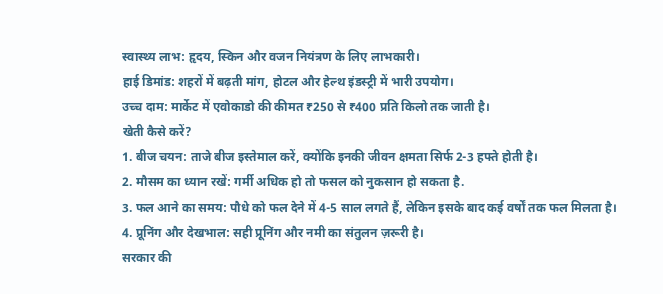स्वास्थ्य लाभ: हृदय, स्किन और वजन नियंत्रण के लिए लाभकारी।
हाई डिमांड: शहरों में बढ़ती मांग, होटल और हेल्थ इंडस्ट्री में भारी उपयोग।
उच्च दाम: मार्केट में एवोकाडो की कीमत ₹250 से ₹400 प्रति किलो तक जाती है।
खेती कैसे करें?
1. बीज चयन: ताजे बीज इस्तेमाल करें, क्योंकि इनकी जीवन क्षमता सिर्फ 2-3 हफ्ते होती है।
2. मौसम का ध्यान रखें: गर्मी अधिक हो तो फसल को नुकसान हो सकता है.
3. फल आने का समय: पौधे को फल देने में 4-5 साल लगते हैं, लेकिन इसके बाद कई वर्षों तक फल मिलता है।
4. प्रूनिंग और देखभाल: सही प्रूनिंग और नमी का संतुलन ज़रूरी है।
सरकार की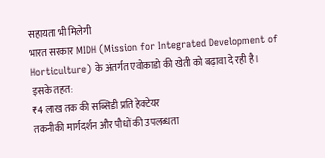सहायता भी मिलेगी
भारत सरकार MIDH (Mission for Integrated Development of Horticulture) के अंतर्गत एवोकाडो की खेती को बढ़ावा दे रही है। इसके तहत:
₹4 लाख तक की सब्सिडी प्रति हेक्टेयर
तकनीकी मार्गदर्शन और पौधों की उपलब्धता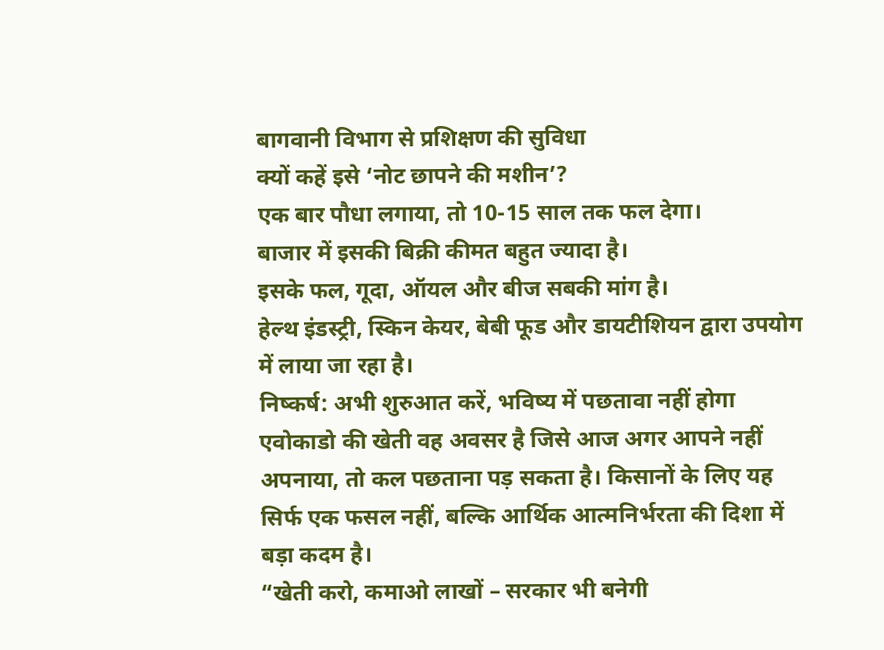बागवानी विभाग से प्रशिक्षण की सुविधा
क्यों कहें इसे ‘नोट छापने की मशीन’?
एक बार पौधा लगाया, तो 10-15 साल तक फल देगा।
बाजार में इसकी बिक्री कीमत बहुत ज्यादा है।
इसके फल, गूदा, ऑयल और बीज सबकी मांग है।
हेल्थ इंडस्ट्री, स्किन केयर, बेबी फूड और डायटीशियन द्वारा उपयोग में लाया जा रहा है।
निष्कर्ष: अभी शुरुआत करें, भविष्य में पछतावा नहीं होगा
एवोकाडो की खेती वह अवसर है जिसे आज अगर आपने नहीं अपनाया, तो कल पछताना पड़ सकता है। किसानों के लिए यह सिर्फ एक फसल नहीं, बल्कि आर्थिक आत्मनिर्भरता की दिशा में बड़ा कदम है।
“खेती करो, कमाओ लाखों – सरकार भी बनेगी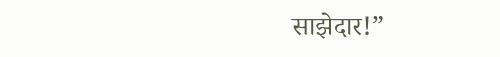साझेदार!”